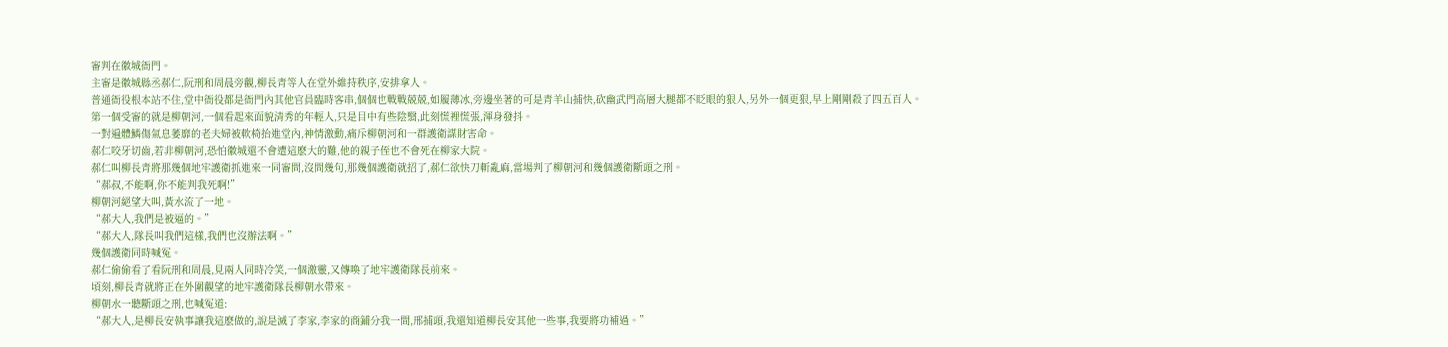審判在徽城衙門。
主審是徽城縣丞郝仁,阮刑和周晨旁觀,柳長青等人在堂外維持秩序,安排拿人。
普通衙役根本站不住,堂中衙役都是衙門內其他官員臨時客串,個個也戰戰兢兢,如履薄冰,旁邊坐著的可是青羊山捕快,砍幽武門高層大腿都不眨眼的狠人,另外一個更狠,早上剛剛殺了四五百人。
第一個受審的就是柳朝河,一個看起來面貌清秀的年輕人,只是目中有些陰翳,此刻慌裡慌張,渾身發抖。
一對遍體鱗傷氣息萎靡的老夫婦被軟椅抬進堂內,神情激動,痛斥柳朝河和一群護衛謀財害命。
郝仁咬牙切齒,若非柳朝河,恐怕徽城還不會遭這麽大的難,他的親子侄也不會死在柳家大院。
郝仁叫柳長青將那幾個地牢護衛抓進來一同審問,沒問幾句,那幾個護衛就招了,郝仁欲快刀斬亂麻,當場判了柳朝河和幾個護衛斷頭之刑。
“郝叔,不能啊,你不能判我死啊!”
柳朝河絕望大叫,黃水流了一地。
“郝大人,我們是被逼的。”
“郝大人,隊長叫我們這樣,我們也沒辦法啊。”
幾個護衛同時喊冤。
郝仁偷偷看了看阮刑和周晨,見兩人同時冷笑,一個激靈,又傳喚了地牢護衛隊長前來。
頃刻,柳長青就將正在外圍觀望的地牢護衛隊長柳朝水帶來。
柳朝水一聽斷頭之刑,也喊冤道:
“郝大人,是柳長安執事讓我這麽做的,說是滅了李家,李家的商鋪分我一間,邢捕頭,我還知道柳長安其他一些事,我要將功補過。”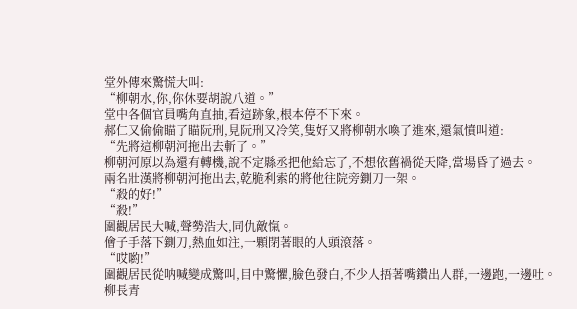堂外傳來驚慌大叫:
“柳朝水,你,你休要胡說八道。”
堂中各個官員嘴角直抽,看這跡象,根本停不下來。
郝仁又偷偷瞄了瞄阮刑,見阮刑又冷笑,隻好又將柳朝水喚了進來,還氣憤叫道:
“先將這柳朝河拖出去斬了。”
柳朝河原以為還有轉機,說不定縣丞把他給忘了,不想依舊禍從天降,當場昏了過去。
兩名壯漢將柳朝河拖出去,乾脆利索的將他往院旁鍘刀一架。
“殺的好!”
“殺!”
圍觀居民大喊,聲勢浩大,同仇敵愾。
儈子手落下鍘刀,熱血如注,一顆閉著眼的人頭滾落。
“哎喲!”
圍觀居民從呐喊變成驚叫,目中驚懼,臉色發白,不少人捂著嘴鑽出人群,一邊跑,一邊吐。
柳長青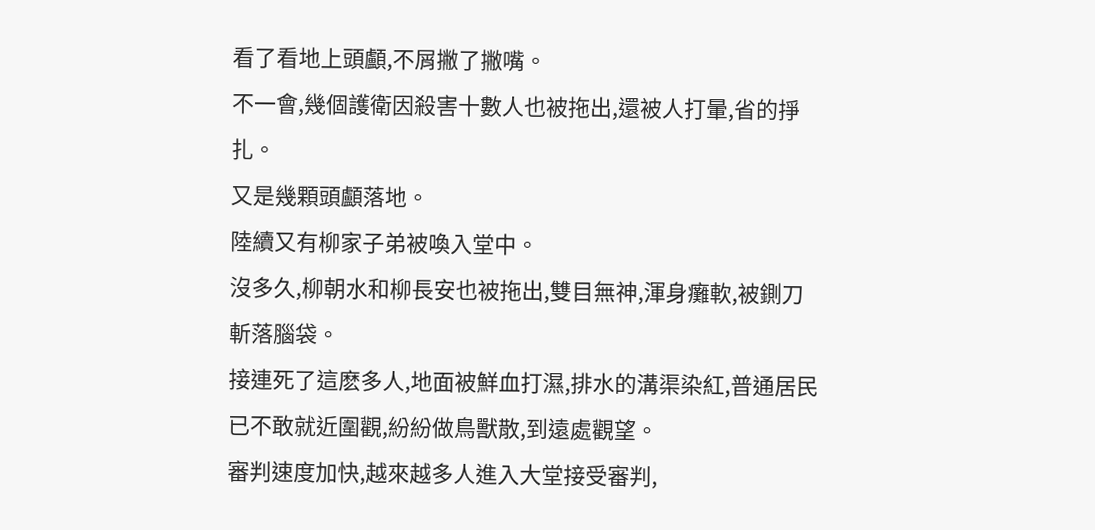看了看地上頭顱,不屑撇了撇嘴。
不一會,幾個護衛因殺害十數人也被拖出,還被人打暈,省的掙扎。
又是幾顆頭顱落地。
陸續又有柳家子弟被喚入堂中。
沒多久,柳朝水和柳長安也被拖出,雙目無神,渾身癱軟,被鍘刀斬落腦袋。
接連死了這麽多人,地面被鮮血打濕,排水的溝渠染紅,普通居民已不敢就近圍觀,紛紛做鳥獸散,到遠處觀望。
審判速度加快,越來越多人進入大堂接受審判,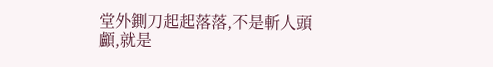堂外鍘刀起起落落,不是斬人頭顱,就是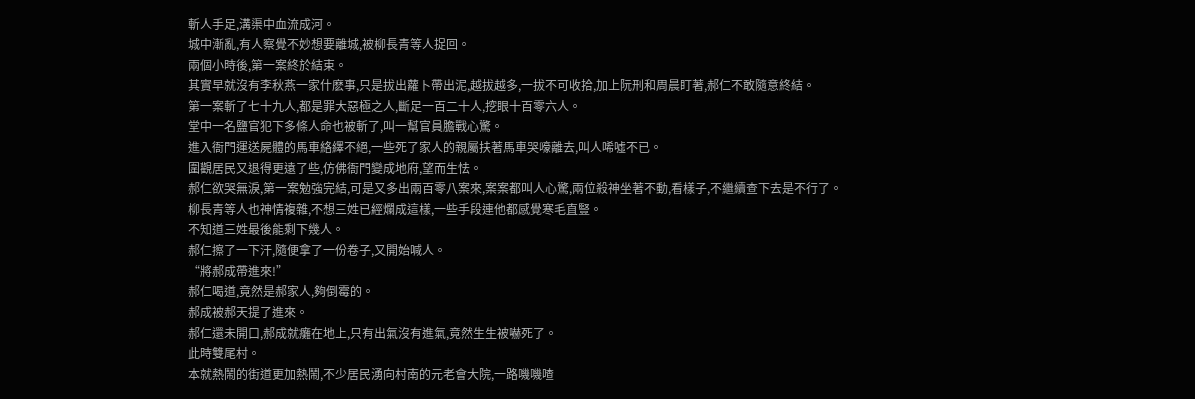斬人手足,溝渠中血流成河。
城中漸亂,有人察覺不妙想要離城,被柳長青等人捉回。
兩個小時後,第一案終於結束。
其實早就沒有李秋燕一家什麽事,只是拔出蘿卜帶出泥,越拔越多,一拔不可收拾,加上阮刑和周晨盯著,郝仁不敢隨意終結。
第一案斬了七十九人,都是罪大惡極之人,斷足一百二十人,挖眼十百零六人。
堂中一名鹽官犯下多條人命也被斬了,叫一幫官員膽戰心驚。
進入衙門運送屍體的馬車絡繹不絕,一些死了家人的親屬扶著馬車哭嚎離去,叫人唏噓不已。
圍觀居民又退得更遠了些,仿佛衙門變成地府,望而生怯。
郝仁欲哭無淚,第一案勉強完結,可是又多出兩百零八案來,案案都叫人心驚,兩位殺神坐著不動,看樣子,不繼續查下去是不行了。
柳長青等人也神情複雜,不想三姓已經爛成這樣,一些手段連他都感覺寒毛直豎。
不知道三姓最後能剩下幾人。
郝仁擦了一下汗,隨便拿了一份卷子,又開始喊人。
“將郝成帶進來!”
郝仁喝道,竟然是郝家人,夠倒霉的。
郝成被郝天提了進來。
郝仁還未開口,郝成就癱在地上,只有出氣沒有進氣,竟然生生被嚇死了。
此時雙尾村。
本就熱鬧的街道更加熱鬧,不少居民湧向村南的元老會大院,一路嘰嘰喳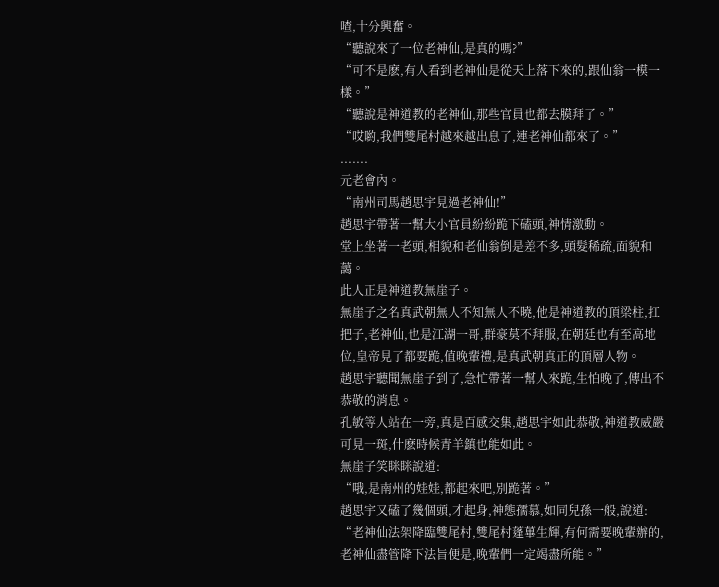喳,十分興奮。
“聽說來了一位老神仙,是真的嗎?”
“可不是麽,有人看到老神仙是從天上落下來的,跟仙翁一模一樣。”
“聽說是神道教的老神仙,那些官員也都去膜拜了。”
“哎喲,我們雙尾村越來越出息了,連老神仙都來了。”
.......
元老會內。
“南州司馬趙思宇見過老神仙!”
趙思宇帶著一幫大小官員紛紛跪下磕頭,神情激動。
堂上坐著一老頭,相貌和老仙翁倒是差不多,頭髮稀疏,面貌和藹。
此人正是神道教無崖子。
無崖子之名真武朝無人不知無人不曉,他是神道教的頂梁柱,扛把子,老神仙,也是江湖一哥,群豪莫不拜服,在朝廷也有至高地位,皇帝見了都要跪,值晚輩禮,是真武朝真正的頂層人物。
趙思宇聽聞無崖子到了,急忙帶著一幫人來跪,生怕晚了,傳出不恭敬的消息。
孔敏等人站在一旁,真是百感交集,趙思宇如此恭敬,神道教威嚴可見一斑,什麽時候青羊鎮也能如此。
無崖子笑眯眯說道:
“哦,是南州的娃娃,都起來吧,別跪著。”
趙思宇又磕了幾個頭,才起身,神態孺慕,如同兒孫一般,說道:
“老神仙法架降臨雙尾村,雙尾村蓬蓽生輝,有何需要晚輩辦的,老神仙盡管降下法旨便是,晚輩們一定竭盡所能。”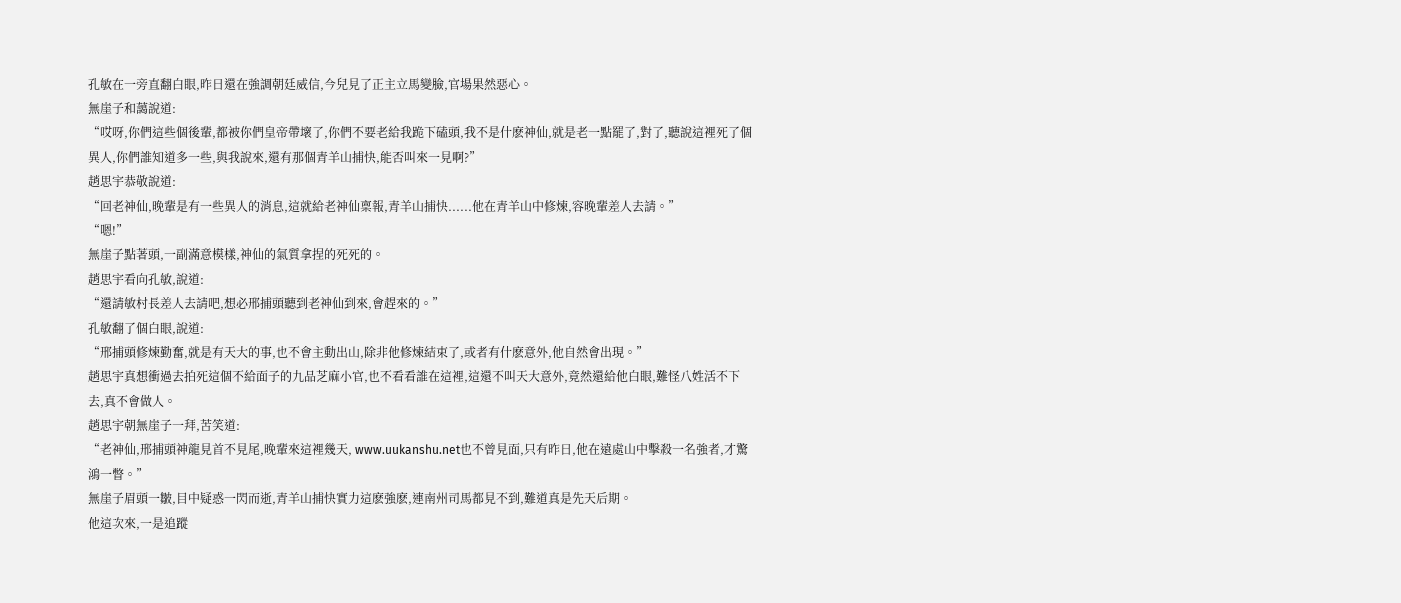孔敏在一旁直翻白眼,昨日還在強調朝廷威信,今兒見了正主立馬變臉,官場果然惡心。
無崖子和藹說道:
“哎呀,你們這些個後輩,都被你們皇帝帶壞了,你們不要老給我跪下磕頭,我不是什麽神仙,就是老一點罷了,對了,聽說這裡死了個異人,你們誰知道多一些,與我說來,還有那個青羊山捕快,能否叫來一見啊?”
趙思宇恭敬說道:
“回老神仙,晚輩是有一些異人的消息,這就給老神仙稟報,青羊山捕快......他在青羊山中修煉,容晚輩差人去請。”
“嗯!”
無崖子點著頭,一副滿意模樣,神仙的氣質拿捏的死死的。
趙思宇看向孔敏,說道:
“還請敏村長差人去請吧,想必邢捕頭聽到老神仙到來,會趕來的。”
孔敏翻了個白眼,說道:
“邢捕頭修煉勤奮,就是有天大的事,也不會主動出山,除非他修煉結束了,或者有什麽意外,他自然會出現。”
趙思宇真想衝過去拍死這個不給面子的九品芝麻小官,也不看看誰在這裡,這還不叫天大意外,竟然還給他白眼,難怪八姓活不下去,真不會做人。
趙思宇朝無崖子一拜,苦笑道:
“老神仙,邢捕頭神龍見首不見尾,晚輩來這裡幾天, www.uukanshu.net也不曾見面,只有昨日,他在遠處山中擊殺一名強者,才驚鴻一瞥。”
無崖子眉頭一皺,目中疑惑一閃而逝,青羊山捕快實力這麽強麽,連南州司馬都見不到,難道真是先天后期。
他這次來,一是追蹤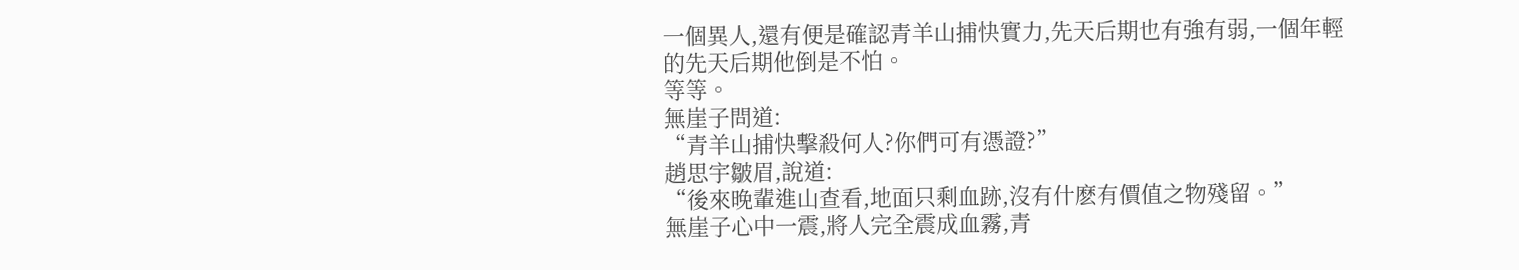一個異人,還有便是確認青羊山捕快實力,先天后期也有強有弱,一個年輕的先天后期他倒是不怕。
等等。
無崖子問道:
“青羊山捕快擊殺何人?你們可有憑證?”
趙思宇皺眉,說道:
“後來晚輩進山查看,地面只剩血跡,沒有什麽有價值之物殘留。”
無崖子心中一震,將人完全震成血霧,青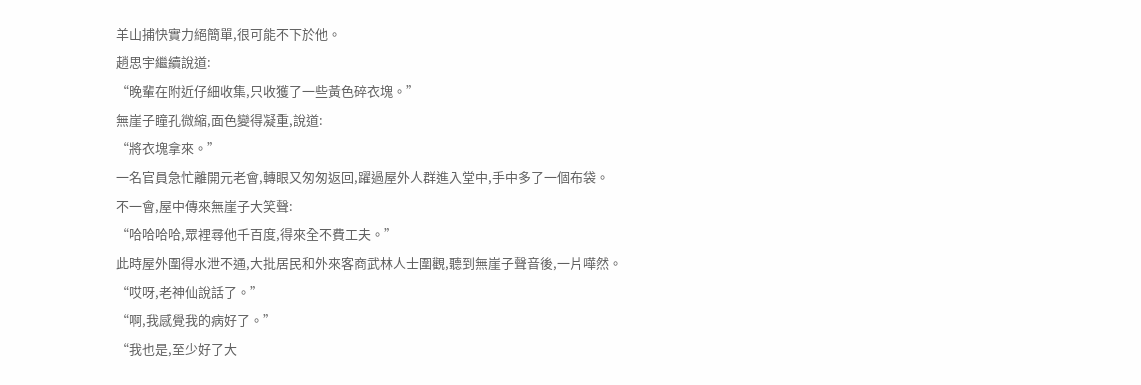羊山捕快實力絕簡單,很可能不下於他。
趙思宇繼續說道:
“晚輩在附近仔細收集,只收獲了一些黃色碎衣塊。”
無崖子瞳孔微縮,面色變得凝重,說道:
“將衣塊拿來。”
一名官員急忙離開元老會,轉眼又匆匆返回,躍過屋外人群進入堂中,手中多了一個布袋。
不一會,屋中傳來無崖子大笑聲:
“哈哈哈哈,眾裡尋他千百度,得來全不費工夫。”
此時屋外圍得水泄不通,大批居民和外來客商武林人士圍觀,聽到無崖子聲音後,一片嘩然。
“哎呀,老神仙說話了。”
“啊,我感覺我的病好了。”
“我也是,至少好了大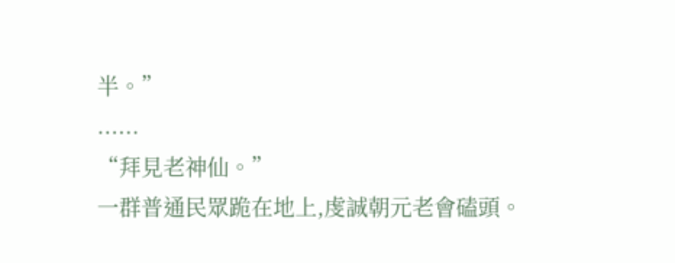半。”
......
“拜見老神仙。”
一群普通民眾跪在地上,虔誠朝元老會磕頭。